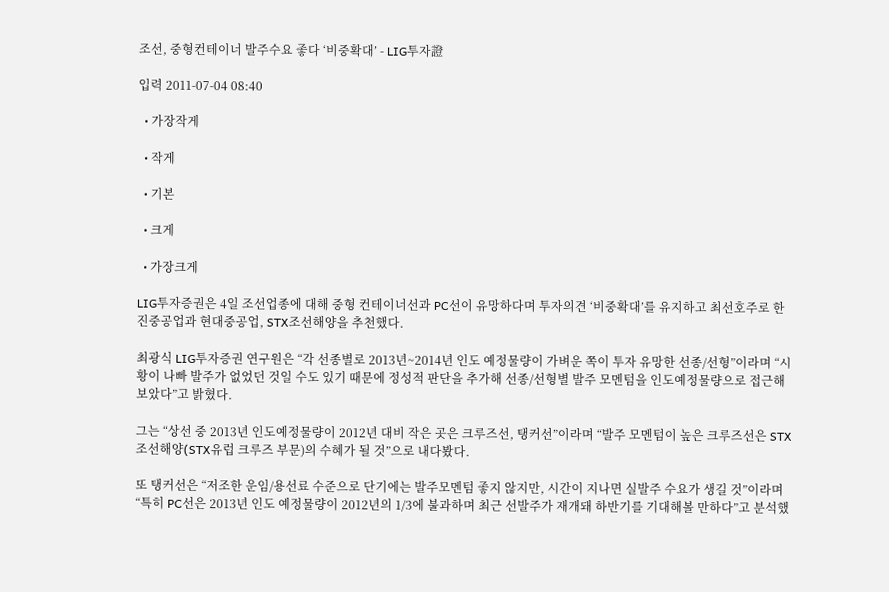조선, 중형컨테이너 발주수요 좋다 ‘비중확대’ - LIG투자證

입력 2011-07-04 08:40

  • 가장작게

  • 작게

  • 기본

  • 크게

  • 가장크게

LIG투자증권은 4일 조선업종에 대해 중형 컨테이너선과 PC선이 유망하다며 투자의견 ‘비중확대’를 유지하고 최선호주로 한진중공업과 현대중공업, STX조선해양을 추천했다.

최광식 LIG투자증권 연구원은 “각 선종별로 2013년~2014년 인도 예정물량이 가벼운 쪽이 투자 유망한 선종/선형”이라며 “시황이 나빠 발주가 없었던 것일 수도 있기 때문에 정성적 판단을 추가해 선종/선형별 발주 모멘텀을 인도예정물량으로 접근해 보았다”고 밝혔다.

그는 “상선 중 2013년 인도예정물량이 2012년 대비 작은 곳은 크루즈선, 탱커선”이라며 “발주 모멘텀이 높은 크루즈선은 STX조선해양(STX유럽 크루즈 부문)의 수혜가 될 것”으로 내다봤다.

또 탱커선은 “저조한 운임/용선료 수준으로 단기에는 발주모멘텀 좋지 않지만, 시간이 지나면 실발주 수요가 생길 것”이라며 “특히 PC선은 2013년 인도 예정물량이 2012년의 1/3에 불과하며 최근 선발주가 재개돼 하반기를 기대해볼 만하다”고 분석했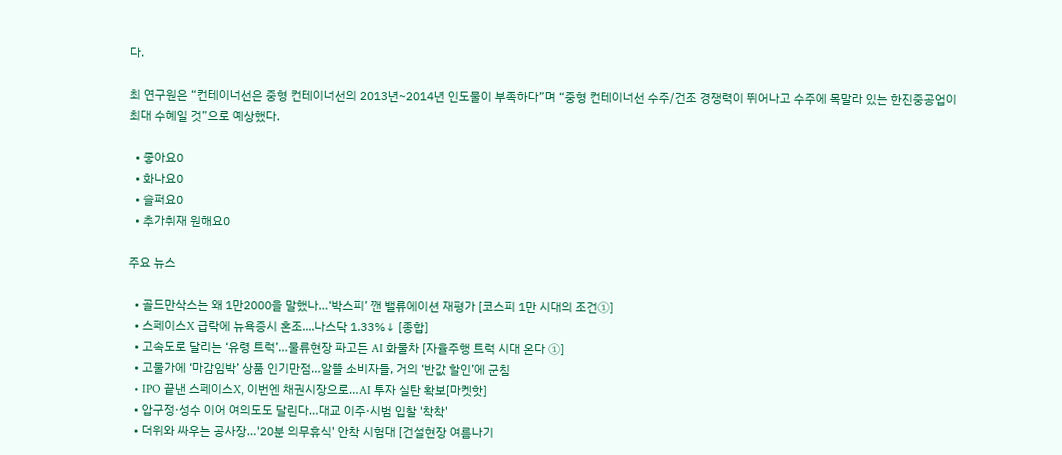다.

최 연구원은 “컨테이너선은 중형 컨테이너선의 2013년~2014년 인도물이 부족하다”며 “중형 컨테이너선 수주/건조 경쟁력이 뛰어나고 수주에 목말라 있는 한진중공업이 최대 수혜일 것”으로 예상했다.

  • 좋아요0
  • 화나요0
  • 슬퍼요0
  • 추가취재 원해요0

주요 뉴스

  • 골드만삭스는 왜 1만2000을 말했나…‘박스피’ 깬 밸류에이션 재평가 [코스피 1만 시대의 조건①]
  • 스페이스X 급락에 뉴욕증시 혼조....나스닥 1.33%↓ [종합]
  • 고속도로 달리는 ‘유령 트럭’…물류현장 파고든 AI 화물차 [자율주행 트럭 시대 온다 ①]
  • 고물가에 ‘마감임박’ 상품 인기만점…알뜰 소비자들, 거의 ‘반값 할인’에 군침
  • IPO 끝낸 스페이스X, 이번엔 채권시장으로…AI 투자 실탄 확보[마켓핫]
  • 압구정·성수 이어 여의도도 달린다…대교 이주·시범 입찰 '착착'
  • 더위와 싸우는 공사장…'20분 의무휴식' 안착 시험대 [건설현장 여름나기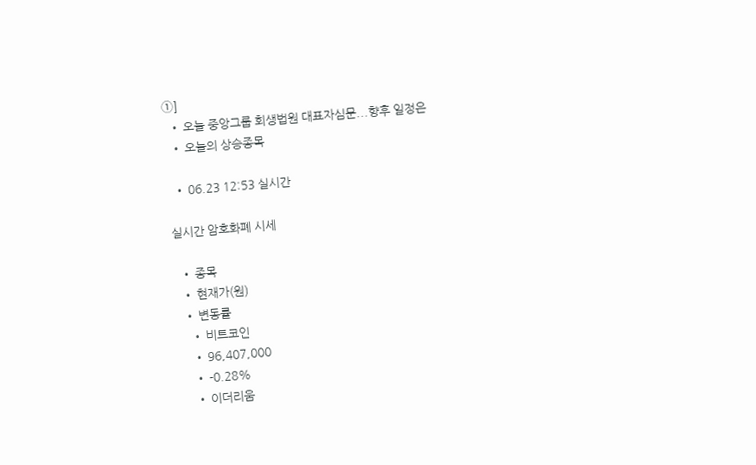①]
  • 오늘 중앙그룹 회생법원 대표자심문...향후 일정은
  • 오늘의 상승종목

  • 06.23 12:53 실시간

실시간 암호화폐 시세

  • 종목
  • 현재가(원)
  • 변동률
    • 비트코인
    • 96,407,000
    • -0.28%
    • 이더리움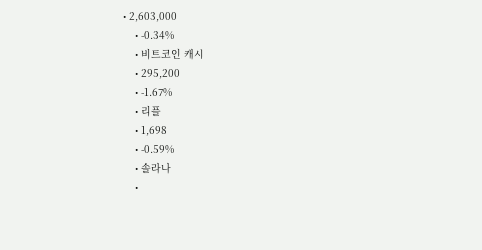• 2,603,000
    • -0.34%
    • 비트코인 캐시
    • 295,200
    • -1.67%
    • 리플
    • 1,698
    • -0.59%
    • 솔라나
    •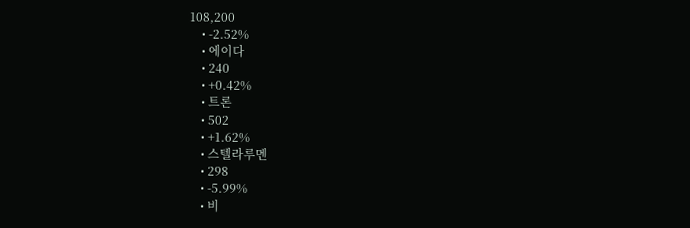108,200
    • -2.52%
    • 에이다
    • 240
    • +0.42%
    • 트론
    • 502
    • +1.62%
    • 스텔라루멘
    • 298
    • -5.99%
    • 비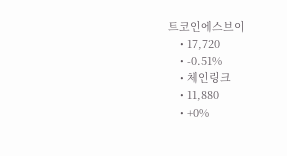트코인에스브이
    • 17,720
    • -0.51%
    • 체인링크
    • 11,880
    • +0%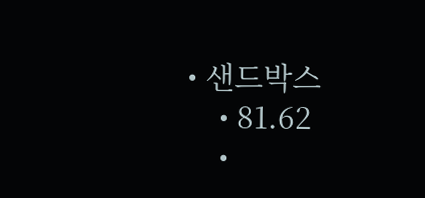• 샌드박스
    • 81.62
    •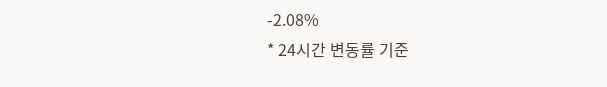-2.08%
* 24시간 변동률 기준